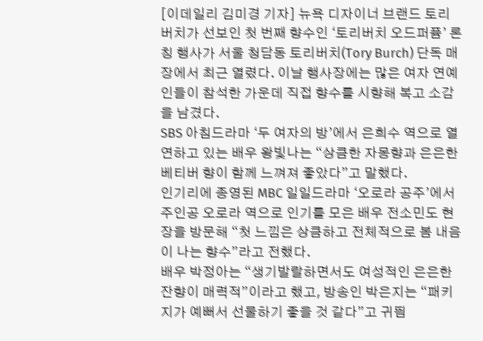[이데일리 김미경 기자] 뉴욕 디자이너 브랜드 토리버치가 선보인 첫 번째 향수인 ‘토리버치 오드퍼퓸’ 론칭 행사가 서울 청담동 토리버치(Tory Burch) 단독 매장에서 최근 열렸다. 이날 행사장에는 많은 여자 연예인들이 참석한 가운데 직접 향수를 시향해 복고 소감을 남겼다.
SBS 아침드라마 ‘두 여자의 방’에서 은희수 역으로 열연하고 있는 배우 왕빛나는 “상큼한 자몽향과 은은한 베티버 향이 함께 느껴져 좋았다”고 말했다.
인기리에 종영된 MBC 일일드라마 ‘오로라 공주’에서 주인공 오로라 역으로 인기를 모은 배우 전소민도 현장을 방문해 “첫 느낌은 상큼하고 전체적으로 봄 내음이 나는 향수”라고 전했다.
배우 박정아는 “생기발랄하면서도 여성적인 은은한 잔향이 매력적”이라고 했고, 방송인 박은지는 “패키지가 예뻐서 선물하기 좋을 것 같다”고 귀띔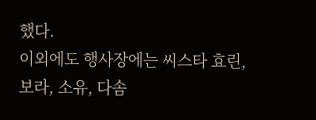했다.
이외에도 행사장에는 씨스타 효린, 보라, 소유, 다솜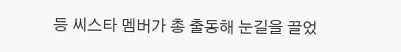등 씨스타 멤버가 총 출동해 눈길을 끌었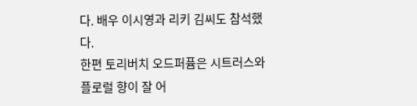다. 배우 이시영과 리키 김씨도 참석했다.
한편 토리버치 오드퍼퓸은 시트러스와 플로럴 향이 잘 어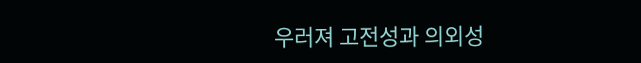우러져 고전성과 의외성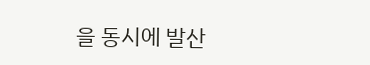을 동시에 발산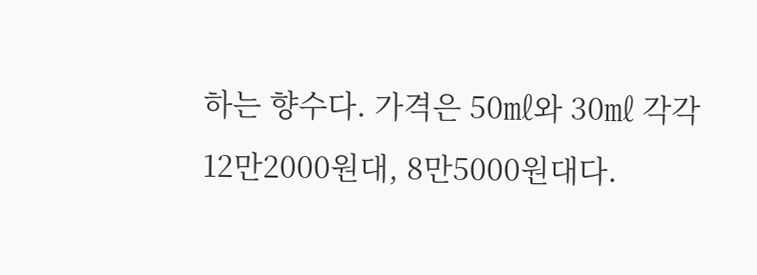하는 향수다. 가격은 50㎖와 30㎖ 각각 12만2000원대, 8만5000원대다.